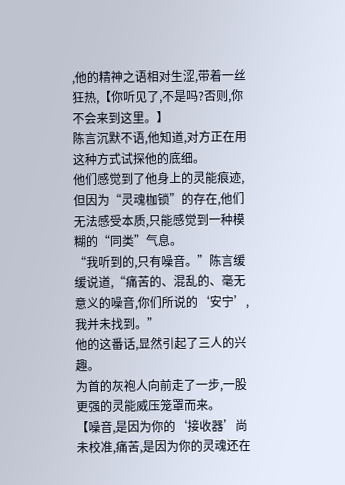,他的精神之语相对生涩,带着一丝狂热,【你听见了,不是吗?否则,你不会来到这里。】
陈言沉默不语,他知道,对方正在用这种方式试探他的底细。
他们感觉到了他身上的灵能痕迹,但因为“灵魂枷锁”的存在,他们无法感受本质,只能感觉到一种模糊的“同类”气息。
“我听到的,只有噪音。”陈言缓缓说道,“痛苦的、混乱的、毫无意义的噪音,你们所说的‘安宁’,我并未找到。”
他的这番话,显然引起了三人的兴趣。
为首的灰袍人向前走了一步,一股更强的灵能威压笼罩而来。
【噪音,是因为你的‘接收器’尚未校准,痛苦,是因为你的灵魂还在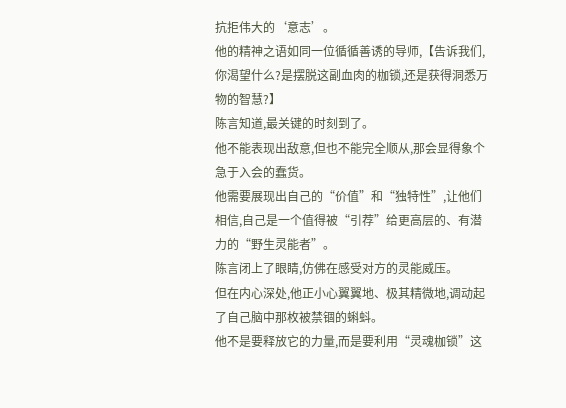抗拒伟大的‘意志’。
他的精神之语如同一位循循善诱的导师,【告诉我们,你渴望什么?是摆脱这副血肉的枷锁,还是获得洞悉万物的智慧?】
陈言知道,最关键的时刻到了。
他不能表现出敌意,但也不能完全顺从,那会显得象个急于入会的蠢货。
他需要展现出自己的“价值”和“独特性”,让他们相信,自己是一个值得被“引荐”给更高层的、有潜力的“野生灵能者”。
陈言闭上了眼睛,仿佛在感受对方的灵能威压。
但在内心深处,他正小心翼翼地、极其精微地,调动起了自己脑中那枚被禁锢的蝌蚪。
他不是要释放它的力量,而是要利用“灵魂枷锁”这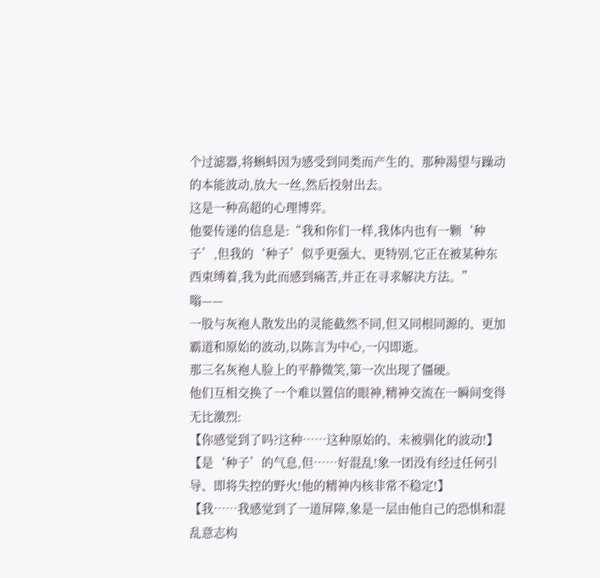个过滤器,将蝌蚪因为感受到同类而产生的、那种渴望与躁动的本能波动,放大一丝,然后投射出去。
这是一种高超的心理博弈。
他要传递的信息是:“我和你们一样,我体内也有一颗‘种子’,但我的‘种子’似乎更强大、更特别,它正在被某种东西束缚着,我为此而感到痛苦,并正在寻求解决方法。”
嗡——
一股与灰袍人散发出的灵能截然不同,但又同根同源的、更加霸道和原始的波动,以陈言为中心,一闪即逝。
那三名灰袍人脸上的平静微笑,第一次出现了僵硬。
他们互相交换了一个难以置信的眼神,精神交流在一瞬间变得无比激烈:
【你感觉到了吗?这种……这种原始的、未被驯化的波动!】
【是‘种子’的气息,但……好混乱!象一团没有经过任何引导、即将失控的野火!他的精神内核非常不稳定!】
【我……我感觉到了一道屏障,象是一层由他自己的恐惧和混乱意志构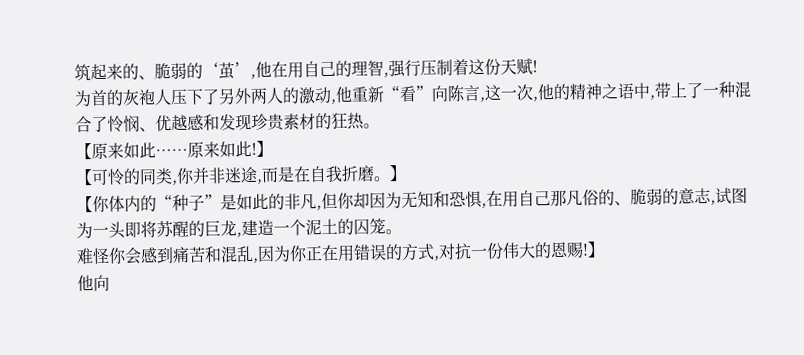筑起来的、脆弱的‘茧’,他在用自己的理智,强行压制着这份天赋!
为首的灰袍人压下了另外两人的激动,他重新“看”向陈言,这一次,他的精神之语中,带上了一种混合了怜悯、优越感和发现珍贵素材的狂热。
【原来如此……原来如此!】
【可怜的同类,你并非迷途,而是在自我折磨。】
【你体内的“种子”是如此的非凡,但你却因为无知和恐惧,在用自己那凡俗的、脆弱的意志,试图为一头即将苏醒的巨龙,建造一个泥土的囚笼。
难怪你会感到痛苦和混乱,因为你正在用错误的方式,对抗一份伟大的恩赐!】
他向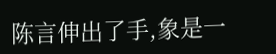陈言伸出了手,象是一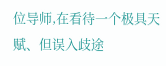位导师,在看待一个极具天赋、但误入歧途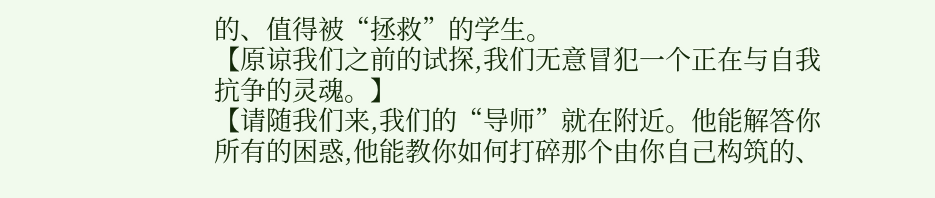的、值得被“拯救”的学生。
【原谅我们之前的试探,我们无意冒犯一个正在与自我抗争的灵魂。】
【请随我们来,我们的“导师”就在附近。他能解答你所有的困惑,他能教你如何打碎那个由你自己构筑的、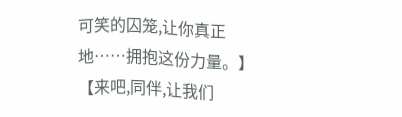可笑的囚笼,让你真正地……拥抱这份力量。】
【来吧,同伴,让我们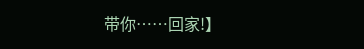带你……回家!】